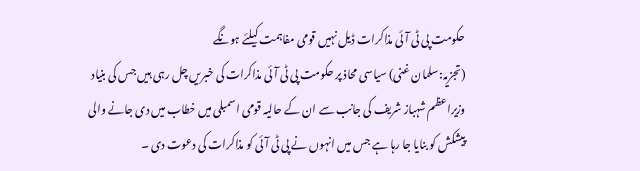حکومت پی ٹی آئی مذاکرات ڈیل نہیں قومی مفاہمت کیلئے ہونگے
(تجزیہ:سلمان غنی) سیاسی محاذ پر حکومت پی ٹی آئی مذاکرات کی خبریں چل رہی ہیں جس کی بنیاد وزیراعظم شہباز شریف کی جانب سے ان کے حالیہ قومی اسمبلی میں خطاب میں دی جانے والی پیشکش کو بنایا جا رہا ہے جس میں انہوں نے پی ٹی آئی کو مذاکرات کی دعوت دی ۔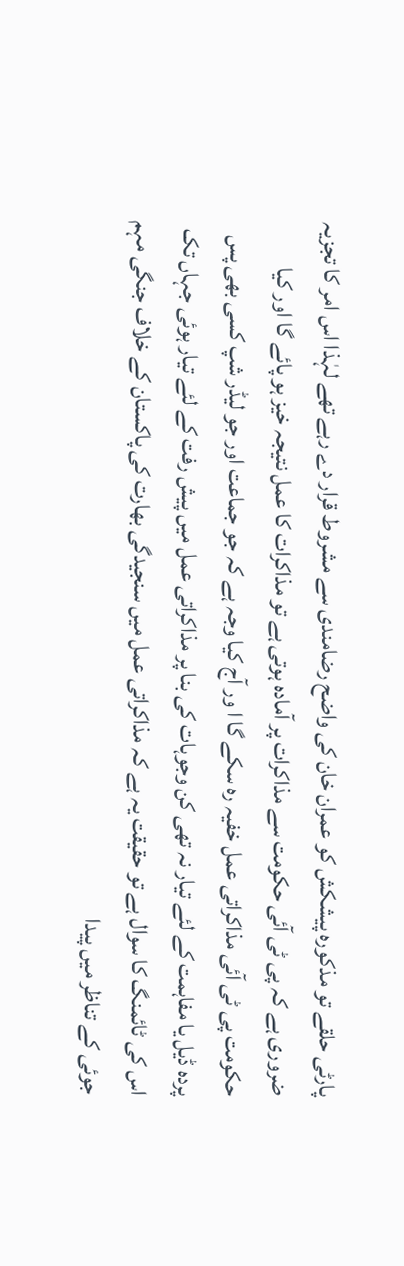پارٹی حلقے تو مذکورہ پیشکش کو عمران خان کی واضح رضامندی سے مشروط قرار دے رہے تھے لہٰذا اس امر کا تجزیہ ضروری ہے کہ پی ٹی آئی حکومت سے مذاکرات پر آمادہ ہوتی ہے تو مذاکرات کا عمل نتیجہ خیز ہو پائے گا اور کیا حکومت پی ٹی آئی مذاکراتی عمل خفیہ رہ سکے گا ا ور آج کیا وجہ ہے کہ جو جماعت اور جو لیڈر شپ کسی بھی پس پردہ ڈیل یا مفاہمت کے لئے تیار نہ تھی کن وجوہات کی بنا پر مذاکراتی عمل میں پیش رفت کے لئے تیار ہوئی جہاں تک اس کی ٹائمنگ کا سوال ہے تو حقیقت یہ ہے کہ مذاکراتی عمل میں سنجیدگی بھارت کی پاکستان کے خلاف جنگی مہم جوئی کے تناظر میں پیدا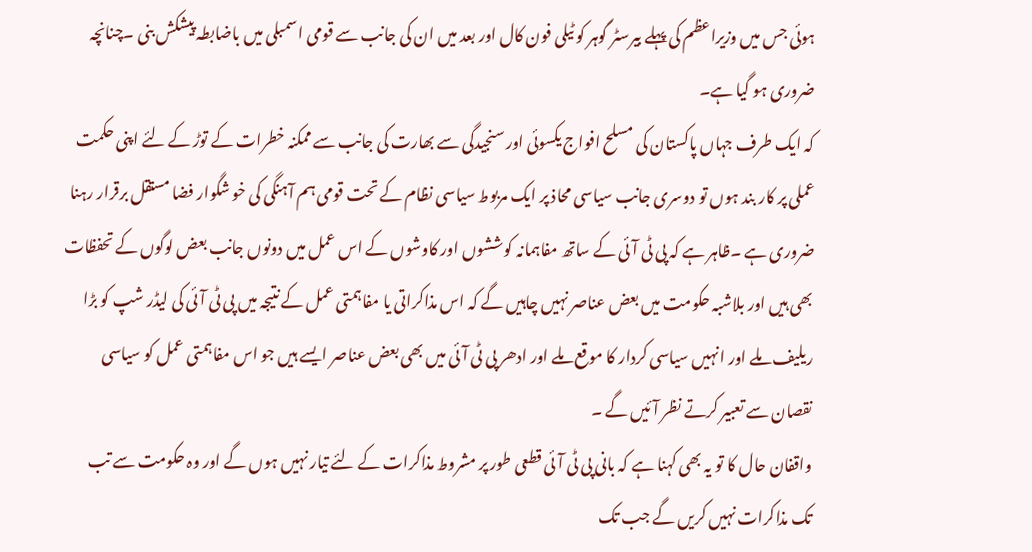ہوئی جس میں وزیراعظم کی پہلے بیرسٹر گوہر کو ٹیلی فون کال اور بعد میں ان کی جانب سے قومی اسمبلی میں باضابطہ پیشکش بنی ۔چنانچہ ضروری ہو گیا ہے۔
کہ ایک طرف جہاں پاکستان کی مسلح افواج یکسوئی اور سنجیدگی سے بھارت کی جانب سے ممکنہ خطرات کے توڑ کے لئے اپنی حکمت عملی پر کار بند ہوں تو دوسری جانب سیاسی محاذ پر ایک مربوط سیاسی نظام کے تحت قومی ہم آہنگی کی خو شگوار فضا مستقل برقرار رہنا ضروری ہے ۔ظاہر ہے کہ پی ٹی آئی کے ساتھ مفاہمانہ کوششوں اور کاوشوں کے اس عمل میں دونوں جانب بعض لوگوں کے تحفظات بھی ہیں اور بلاشبہ حکومت میں بعض عناصر نہیں چاہیں گے کہ اس مذاکراتی یا مفاہمتی عمل کے نتیجہ میں پی ٹی آئی کی لیڈر شپ کو بڑا ریلیف ملے اور انہیں سیاسی کردار کا موقع ملے اور ادھر پی ٹی آئی میں بھی بعض عناصر ایسے ہیں جو اس مفاہمتی عمل کو سیاسی نقصان سے تعبیر کرتے نظر آئیں گے ۔
واقفان حال کا تو یہ بھی کہنا ہے کہ بانی پی ٹی آئی قطعی طور پر مشروط مذاکرات کے لئے تیار نہیں ہوں گے اور وہ حکومت سے تب تک مذاکرات نہیں کریں گے جب تک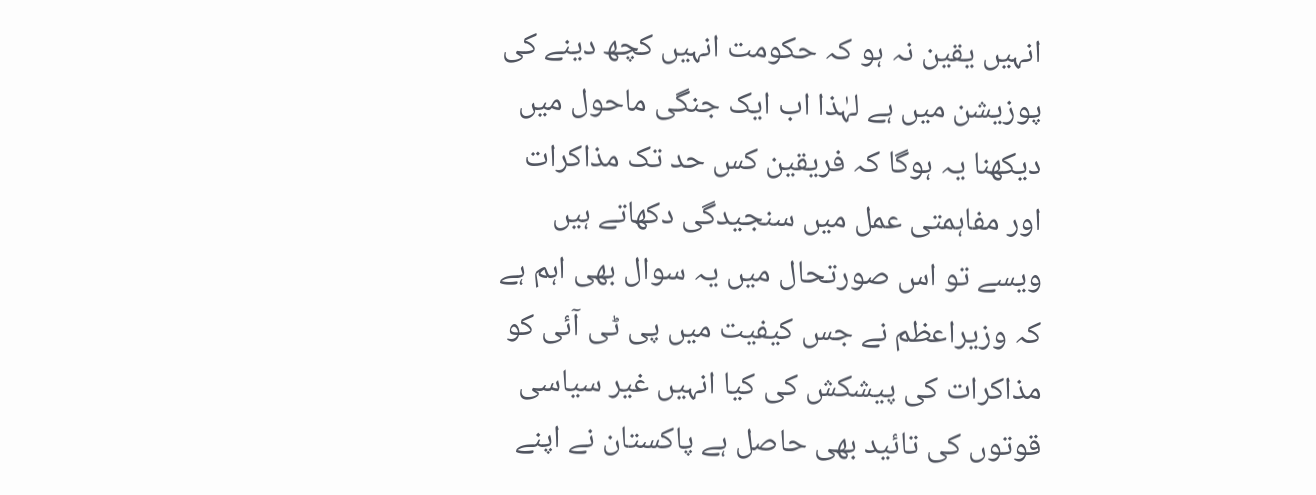انہیں یقین نہ ہو کہ حکومت انہیں کچھ دینے کی پوزیشن میں ہے لہٰذا اب ایک جنگی ماحول میں دیکھنا یہ ہوگا کہ فریقین کس حد تک مذاکرات اور مفاہمتی عمل میں سنجیدگی دکھاتے ہیں ویسے تو اس صورتحال میں یہ سوال بھی اہم ہے کہ وزیراعظم نے جس کیفیت میں پی ٹی آئی کو مذاکرات کی پیشکش کی کیا انہیں غیر سیاسی قوتوں کی تائید بھی حاصل ہے پاکستان نے اپنے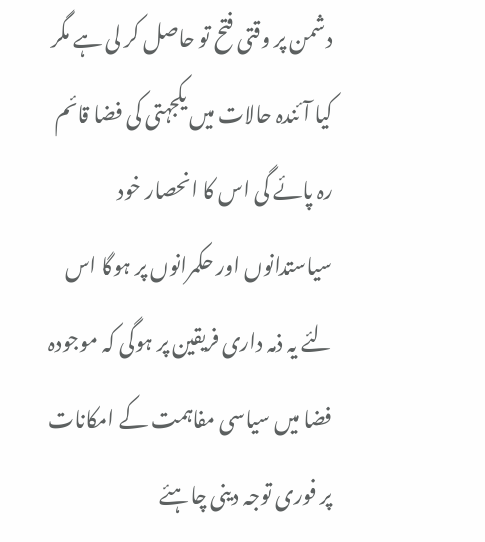دشمن پر وقتی فتح تو حاصل کر لی ہے مگر کیا آئندہ حالات میں یکجہتی کی فضا قائم رہ پائے گی اس کا انحصار خود سیاستدانوں اور حکمرانوں پر ہوگا اس لئے یہ ذمہ داری فریقین پر ہوگی کہ موجودہ فضا میں سیاسی مفاہمت کے امکانات پر فوری توجہ دینی چاہئے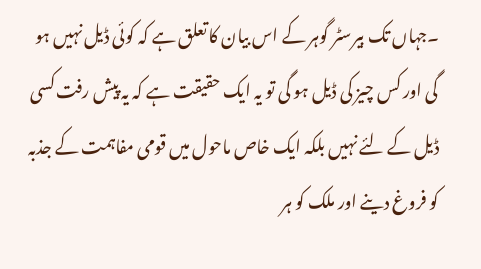۔جہاں تک بیرسٹر گوہر کے اس بیان کا تعلق ہے کہ کوئی ڈیل نہیں ہو گی اور کس چیز کی ڈیل ہو گی تو یہ ایک حقیقت ہے کہ یہ پیش رفت کسی ڈیل کے لئے نہیں بلکہ ایک خاص ماحول میں قومی مفاہمت کے جذبہ کو فروغ دینے اور ملک کو ہر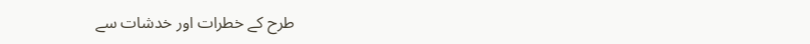طرح کے خطرات اور خدشات سے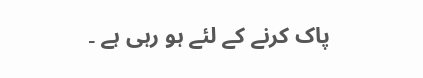پاک کرنے کے لئے ہو رہی ہے ۔